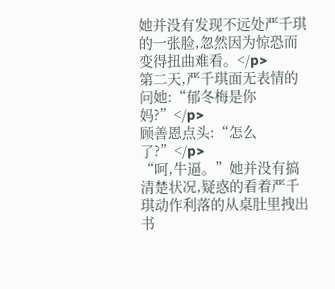她并没有发现不远处严千琪的一张脸,忽然因为惊恐而变得扭曲难看。</p>
第二天,严千琪面无表情的问她:“郁冬梅是你妈?”</p>
顾善恩点头:“怎么了?”</p>
“呵,牛逼。”她并没有搞清楚状况,疑惑的看着严千琪动作利落的从桌肚里拽出书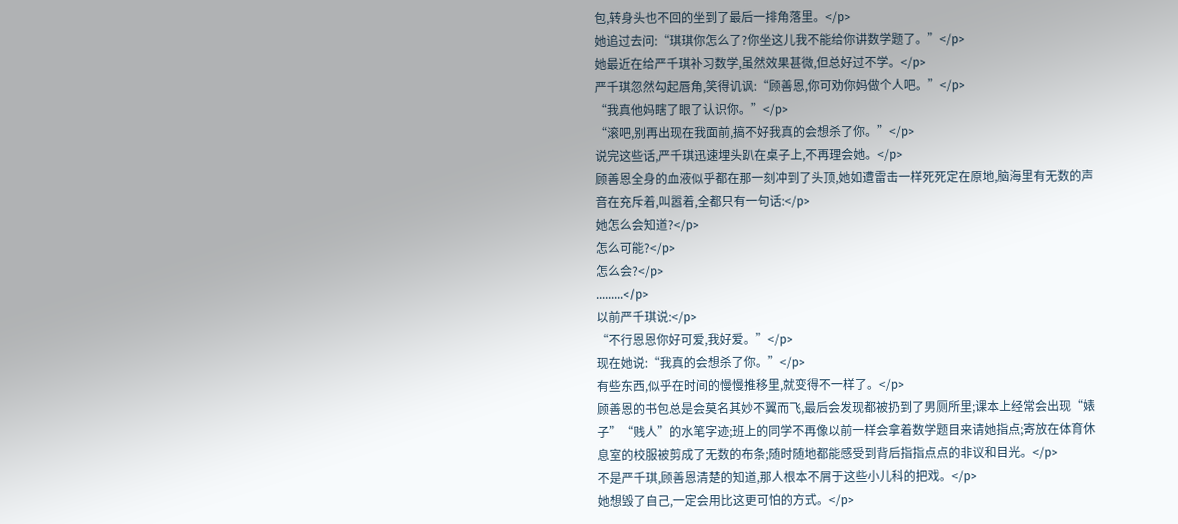包,转身头也不回的坐到了最后一排角落里。</p>
她追过去问:“琪琪你怎么了?你坐这儿我不能给你讲数学题了。”</p>
她最近在给严千琪补习数学,虽然效果甚微,但总好过不学。</p>
严千琪忽然勾起唇角,笑得讥讽:“顾善恩,你可劝你妈做个人吧。”</p>
“我真他妈瞎了眼了认识你。”</p>
“滚吧,别再出现在我面前,搞不好我真的会想杀了你。”</p>
说完这些话,严千琪迅速埋头趴在桌子上,不再理会她。</p>
顾善恩全身的血液似乎都在那一刻冲到了头顶,她如遭雷击一样死死定在原地,脑海里有无数的声音在充斥着,叫嚣着,全都只有一句话:</p>
她怎么会知道?</p>
怎么可能?</p>
怎么会?</p>
………</p>
以前严千琪说:</p>
“不行恩恩你好可爱,我好爱。”</p>
现在她说:“我真的会想杀了你。”</p>
有些东西,似乎在时间的慢慢推移里,就变得不一样了。</p>
顾善恩的书包总是会莫名其妙不翼而飞,最后会发现都被扔到了男厕所里;课本上经常会出现“婊子”“贱人”的水笔字迹;班上的同学不再像以前一样会拿着数学题目来请她指点;寄放在体育休息室的校服被剪成了无数的布条;随时随地都能感受到背后指指点点的非议和目光。</p>
不是严千琪,顾善恩清楚的知道,那人根本不屑于这些小儿科的把戏。</p>
她想毁了自己,一定会用比这更可怕的方式。</p>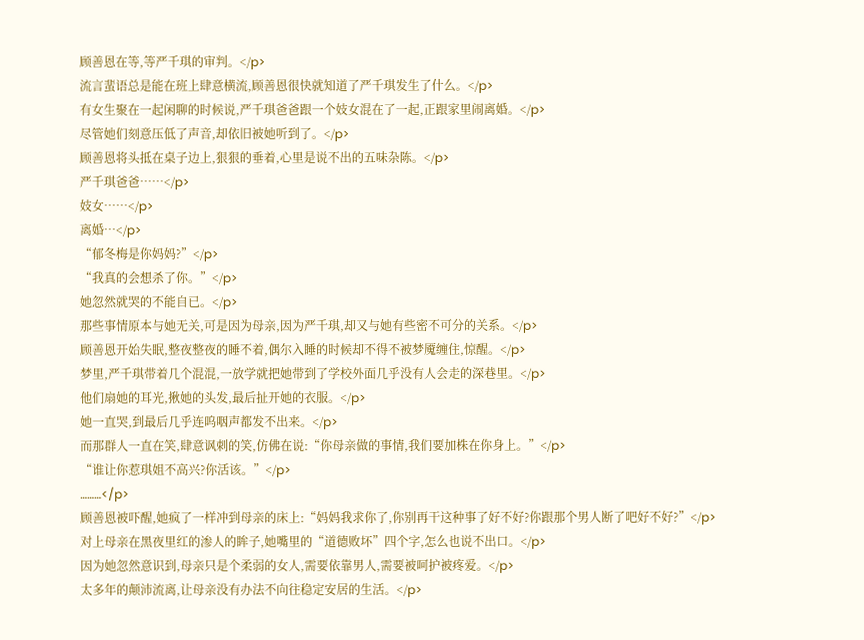顾善恩在等,等严千琪的审判。</p>
流言蜚语总是能在班上肆意横流,顾善恩很快就知道了严千琪发生了什么。</p>
有女生聚在一起闲聊的时候说,严千琪爸爸跟一个妓女混在了一起,正跟家里闹离婚。</p>
尽管她们刻意压低了声音,却依旧被她听到了。</p>
顾善恩将头抵在桌子边上,狠狠的垂着,心里是说不出的五味杂陈。</p>
严千琪爸爸……</p>
妓女……</p>
离婚…</p>
“郁冬梅是你妈妈?”</p>
“我真的会想杀了你。”</p>
她忽然就哭的不能自已。</p>
那些事情原本与她无关,可是因为母亲,因为严千琪,却又与她有些密不可分的关系。</p>
顾善恩开始失眠,整夜整夜的睡不着,偶尔入睡的时候却不得不被梦魇缠住,惊醒。</p>
梦里,严千琪带着几个混混,一放学就把她带到了学校外面几乎没有人会走的深巷里。</p>
他们扇她的耳光,揪她的头发,最后扯开她的衣服。</p>
她一直哭,到最后几乎连呜咽声都发不出来。</p>
而那群人一直在笑,肆意讽刺的笑,仿佛在说:“你母亲做的事情,我们要加株在你身上。”</p>
“谁让你惹琪姐不高兴?你活该。”</p>
………</p>
顾善恩被吓醒,她疯了一样冲到母亲的床上:“妈妈我求你了,你别再干这种事了好不好?你跟那个男人断了吧好不好?”</p>
对上母亲在黑夜里红的渗人的眸子,她嘴里的“道德败坏”四个字,怎么也说不出口。</p>
因为她忽然意识到,母亲只是个柔弱的女人,需要依靠男人,需要被呵护被疼爱。</p>
太多年的颠沛流离,让母亲没有办法不向往稳定安居的生活。</p>